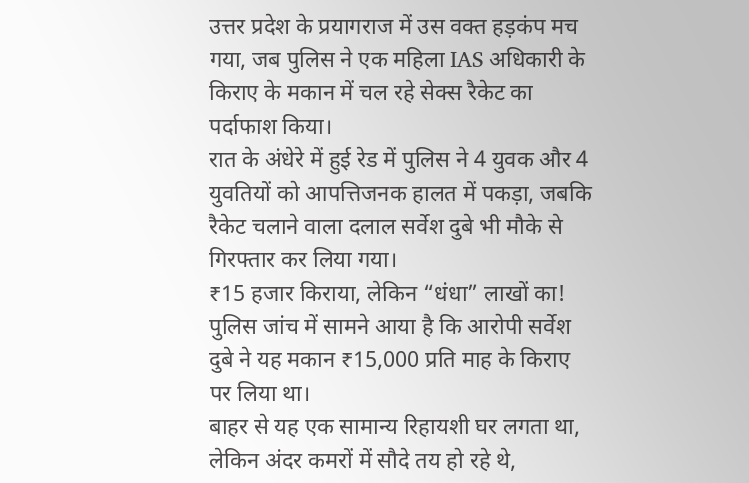उत्तर प्रदेश के प्रयागराज में उस वक्त हड़कंप मच गया, जब पुलिस ने एक महिला IAS अधिकारी के किराए के मकान में चल रहे सेक्स रैकेट का पर्दाफाश किया।
रात के अंधेरे में हुई रेड में पुलिस ने 4 युवक और 4 युवतियों को आपत्तिजनक हालत में पकड़ा, जबकि रैकेट चलाने वाला दलाल सर्वेश दुबे भी मौके से गिरफ्तार कर लिया गया।
₹15 हजार किराया, लेकिन “धंधा” लाखों का!
पुलिस जांच में सामने आया है कि आरोपी सर्वेश दुबे ने यह मकान ₹15,000 प्रति माह के किराए पर लिया था।
बाहर से यह एक सामान्य रिहायशी घर लगता था, लेकिन अंदर कमरों में सौदे तय हो रहे थे,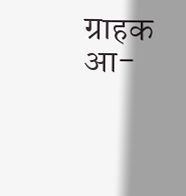ग्राहक आ-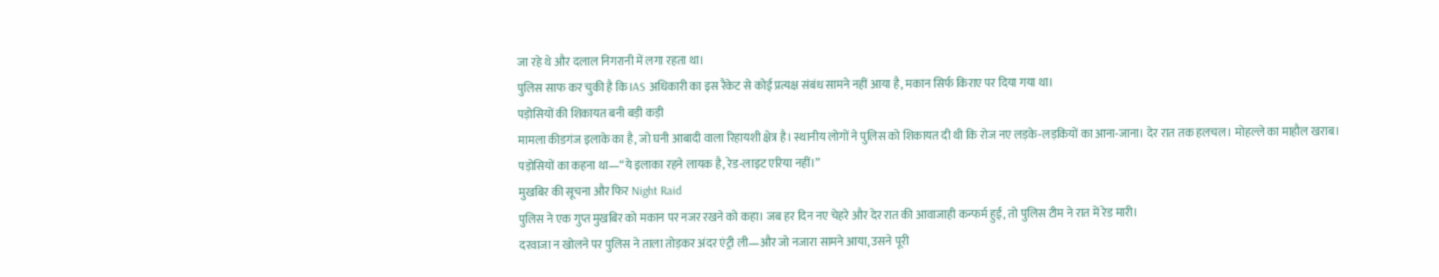जा रहे थे और दलाल निगरानी में लगा रहता था।
पुलिस साफ कर चुकी है कि IAS अधिकारी का इस रैकेट से कोई प्रत्यक्ष संबंध सामने नहीं आया है, मकान सिर्फ किराए पर दिया गया था।
पड़ोसियों की शिकायत बनी बड़ी कड़ी
मामला कीडगंज इलाके का है, जो घनी आबादी वाला रिहायशी क्षेत्र है। स्थानीय लोगों ने पुलिस को शिकायत दी थी कि रोज नए लड़के-लड़कियों का आना-जाना। देर रात तक हलचल। मोहल्ले का माहौल खराब।
पड़ोसियों का कहना था—“ये इलाका रहने लायक है, रेड-लाइट एरिया नहीं।”
मुखबिर की सूचना और फिर Night Raid
पुलिस ने एक गुप्त मुखबिर को मकान पर नजर रखने को कहा। जब हर दिन नए चेहरे और देर रात की आवाजाही कन्फर्म हुई, तो पुलिस टीम ने रात में रेड मारी।
दरवाजा न खोलने पर पुलिस ने ताला तोड़कर अंदर एंट्री ली—और जो नजारा सामने आया, उसने पूरी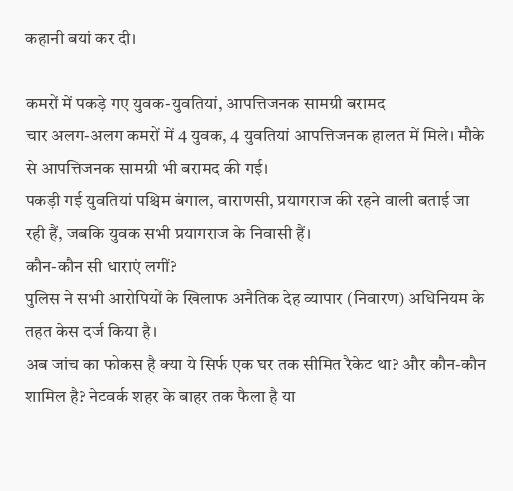कहानी बयां कर दी।

कमरों में पकड़े गए युवक-युवतियां, आपत्तिजनक सामग्री बरामद
चार अलग-अलग कमरों में 4 युवक, 4 युवतियां आपत्तिजनक हालत में मिले। मौके से आपत्तिजनक सामग्री भी बरामद की गई।
पकड़ी गई युवतियां पश्चिम बंगाल, वाराणसी, प्रयागराज की रहने वाली बताई जा रही हैं, जबकि युवक सभी प्रयागराज के निवासी हैं।
कौन-कौन सी धाराएं लगीं?
पुलिस ने सभी आरोपियों के खिलाफ अनैतिक देह व्यापार (निवारण) अधिनियम के तहत केस दर्ज किया है।
अब जांच का फोकस है क्या ये सिर्फ एक घर तक सीमित रैकेट था? और कौन-कौन शामिल है? नेटवर्क शहर के बाहर तक फैला है या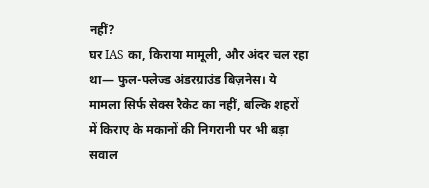नहीं?
घर IAS का, किराया मामूली, और अंदर चल रहा था— फुल-फ्लेज्ड अंडरग्राउंड बिज़नेस। ये मामला सिर्फ सेक्स रैकेट का नहीं, बल्कि शहरों में किराए के मकानों की निगरानी पर भी बड़ा सवाल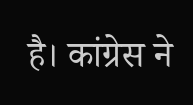है। कांग्रेस ने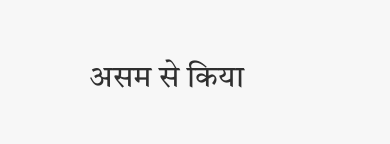असम से किया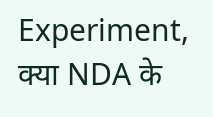Experiment, क्या NDA के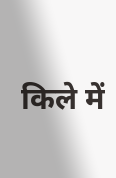किले में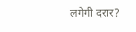लगेगी दरार?